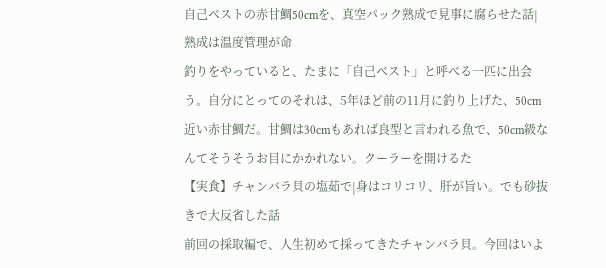自己ベストの赤甘鯛50cmを、真空パック熟成で見事に腐らせた話|熟成は温度管理が命
釣りをやっていると、たまに「自己ベスト」と呼べる一匹に出会う。自分にとってのそれは、5年ほど前の11月に釣り上げた、50cm近い赤甘鯛だ。甘鯛は30cmもあれば良型と言われる魚で、50cm級なんてそうそうお目にかかれない。クーラーを開けるた
【実食】チャンバラ貝の塩茹で|身はコリコリ、肝が旨い。でも砂抜きで大反省した話
前回の採取編で、人生初めて採ってきたチャンバラ貝。今回はいよ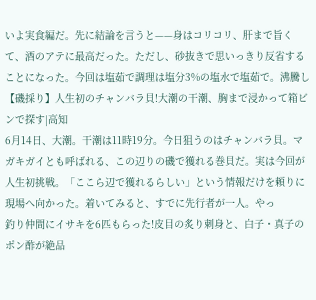いよ実食編だ。先に結論を言うと——身はコリコリ、肝まで旨くて、酒のアテに最高だった。ただし、砂抜きで思いっきり反省することになった。今回は塩茹で調理は塩分3%の塩水で塩茹で。沸騰し
【磯採り】人生初のチャンバラ貝!大潮の干潮、胸まで浸かって箱ビンで探す|高知
6月14日、大潮。干潮は11時19分。今日狙うのはチャンバラ貝。マガキガイとも呼ばれる、この辺りの磯で獲れる巻貝だ。実は今回が人生初挑戦。「ここら辺で獲れるらしい」という情報だけを頼りに現場へ向かった。着いてみると、すでに先行者が一人。やっ
釣り仲間にイサキを6匹もらった!皮目の炙り刺身と、白子・真子のポン酢が絶品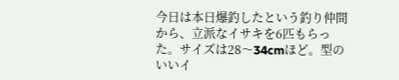今日は本日爆釣したという釣り仲間から、立派なイサキを6匹もらった。サイズは28〜34cmほど。型のいいイ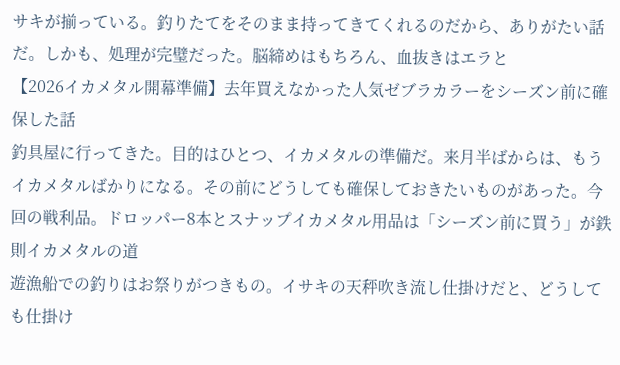サキが揃っている。釣りたてをそのまま持ってきてくれるのだから、ありがたい話だ。しかも、処理が完璧だった。脳締めはもちろん、血抜きはエラと
【2026イカメタル開幕準備】去年買えなかった人気ゼブラカラーをシーズン前に確保した話
釣具屋に行ってきた。目的はひとつ、イカメタルの準備だ。来月半ばからは、もうイカメタルばかりになる。その前にどうしても確保しておきたいものがあった。今回の戦利品。ドロッパー8本とスナップイカメタル用品は「シーズン前に買う」が鉄則イカメタルの道
遊漁船での釣りはお祭りがつきもの。イサキの天秤吹き流し仕掛けだと、どうしても仕掛け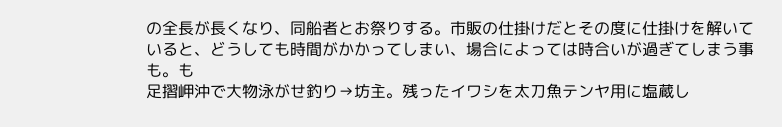の全長が長くなり、同船者とお祭りする。市販の仕掛けだとその度に仕掛けを解いていると、どうしても時間がかかってしまい、場合によっては時合いが過ぎてしまう事も。も
足摺岬沖で大物泳がせ釣り→坊主。残ったイワシを太刀魚テンヤ用に塩蔵し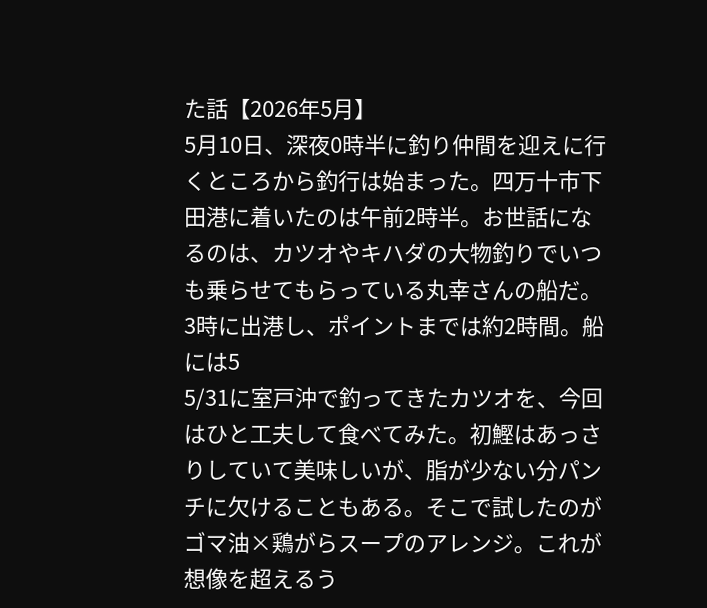た話【2026年5月】
5月10日、深夜0時半に釣り仲間を迎えに行くところから釣行は始まった。四万十市下田港に着いたのは午前2時半。お世話になるのは、カツオやキハダの大物釣りでいつも乗らせてもらっている丸幸さんの船だ。3時に出港し、ポイントまでは約2時間。船には5
5/31に室戸沖で釣ってきたカツオを、今回はひと工夫して食べてみた。初鰹はあっさりしていて美味しいが、脂が少ない分パンチに欠けることもある。そこで試したのがゴマ油×鶏がらスープのアレンジ。これが想像を超えるう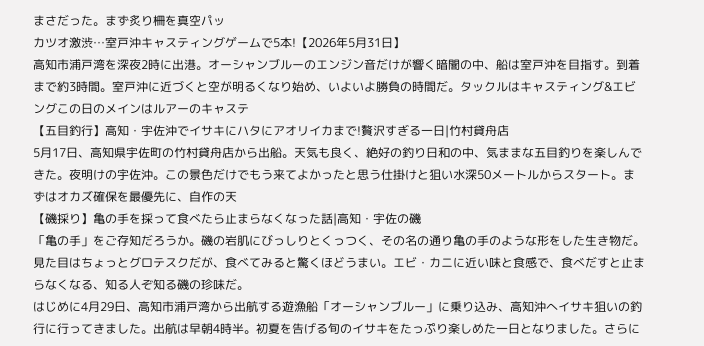まさだった。まず炙り柵を真空パッ
カツオ激渋…室戸沖キャスティングゲームで5本!【2026年5月31日】
高知市浦戸湾を深夜2時に出港。オーシャンブルーのエンジン音だけが響く暗闇の中、船は室戸沖を目指す。到着まで約3時間。室戸沖に近づくと空が明るくなり始め、いよいよ勝負の時間だ。タックルはキャスティング&エビングこの日のメインはルアーのキャステ
【五目釣行】高知・宇佐沖でイサキにハタにアオリイカまで!贅沢すぎる一日|竹村貸舟店
5月17日、高知県宇佐町の竹村貸舟店から出船。天気も良く、絶好の釣り日和の中、気ままな五目釣りを楽しんできた。夜明けの宇佐沖。この景色だけでもう来てよかったと思う仕掛けと狙い水深50メートルからスタート。まずはオカズ確保を最優先に、自作の天
【磯採り】亀の手を採って食べたら止まらなくなった話|高知・宇佐の磯
「亀の手」をご存知だろうか。磯の岩肌にびっしりとくっつく、その名の通り亀の手のような形をした生き物だ。見た目はちょっとグロテスクだが、食べてみると驚くほどうまい。エビ・カニに近い味と食感で、食べだすと止まらなくなる、知る人ぞ知る磯の珍味だ。
はじめに4月29日、高知市浦戸湾から出航する遊漁船「オーシャンブルー」に乗り込み、高知沖へイサキ狙いの釣行に行ってきました。出航は早朝4時半。初夏を告げる旬のイサキをたっぷり楽しめた一日となりました。さらに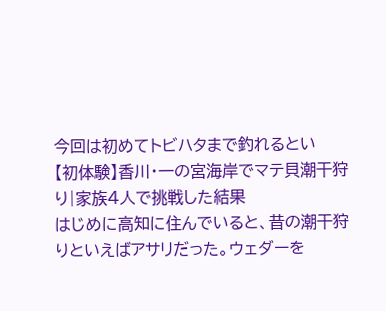今回は初めてトビハタまで釣れるとい
【初体験】香川・一の宮海岸でマテ貝潮干狩り|家族4人で挑戦した結果
はじめに高知に住んでいると、昔の潮干狩りといえばアサリだった。ウェダーを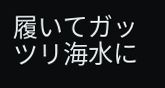履いてガッツリ海水に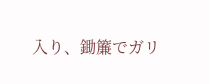入り、鋤簾でガリ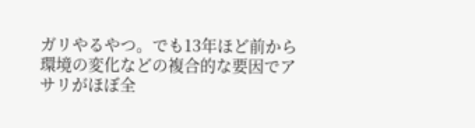ガリやるやつ。でも13年ほど前から環境の変化などの複合的な要因でアサリがほぼ全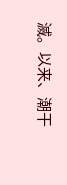滅。以来、潮干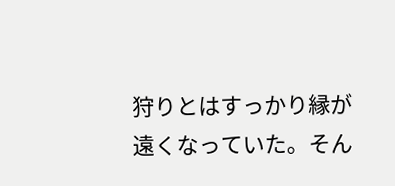狩りとはすっかり縁が遠くなっていた。そん